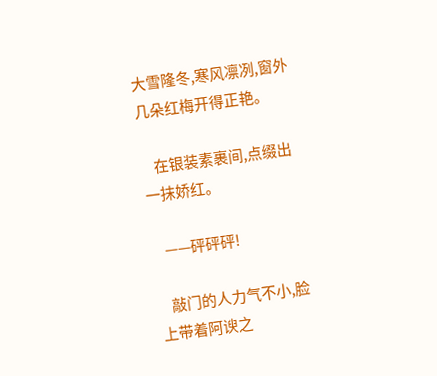大雪隆冬,寒风凛冽,窗外几朵红梅开得正艳。

    在银装素裹间,点缀出一抹娇红。

    ——砰砰砰!

    敲门的人力气不小,脸上带着阿谀之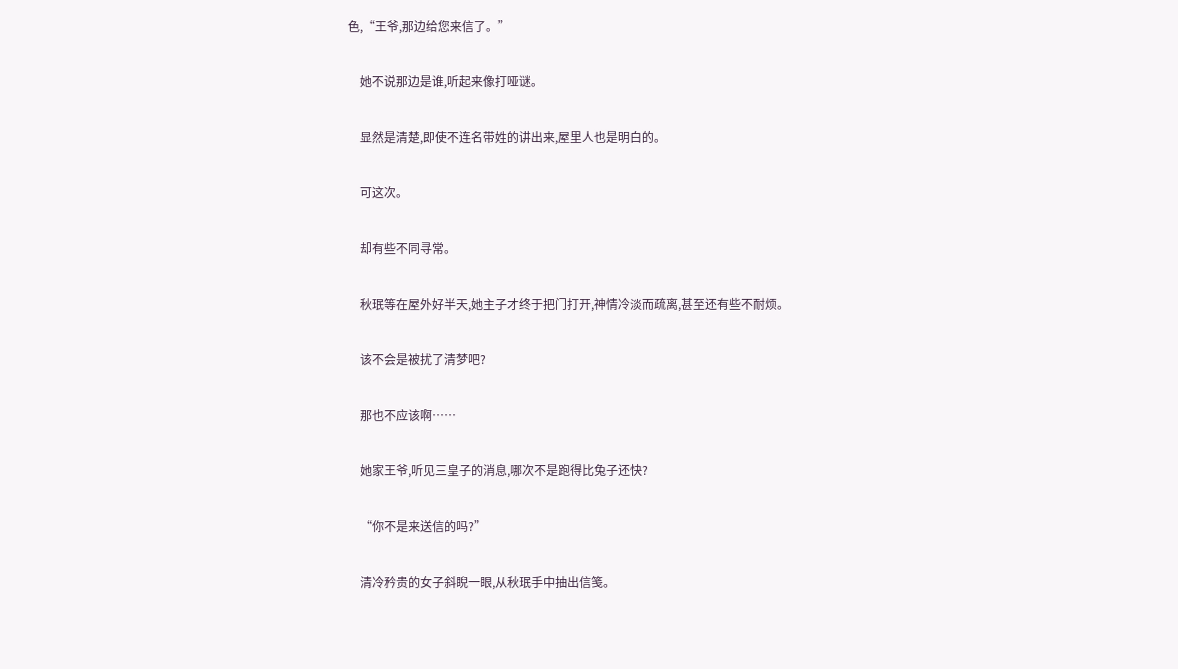色,“王爷,那边给您来信了。”

    她不说那边是谁,听起来像打哑谜。

    显然是清楚,即使不连名带姓的讲出来,屋里人也是明白的。

    可这次。

    却有些不同寻常。

    秋珉等在屋外好半天,她主子才终于把门打开,神情冷淡而疏离,甚至还有些不耐烦。

    该不会是被扰了清梦吧?

    那也不应该啊……

    她家王爷,听见三皇子的消息,哪次不是跑得比兔子还快?

    “你不是来送信的吗?”

    清冷矜贵的女子斜睨一眼,从秋珉手中抽出信笺。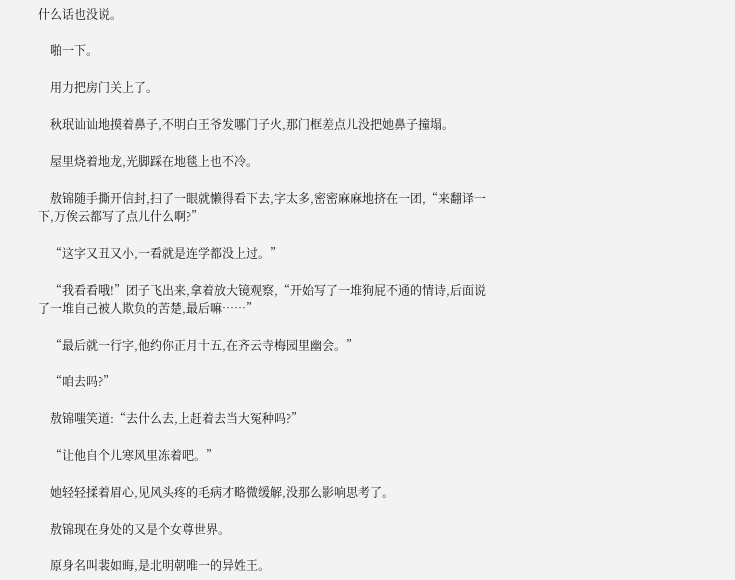什么话也没说。

    啪一下。

    用力把房门关上了。

    秋珉讪讪地摸着鼻子,不明白王爷发哪门子火,那门框差点儿没把她鼻子撞塌。

    屋里烧着地龙,光脚踩在地毯上也不冷。

    敖锦随手撕开信封,扫了一眼就懒得看下去,字太多,密密麻麻地挤在一团,“来翻译一下,万俟云都写了点儿什么啊?”

    “这字又丑又小,一看就是连学都没上过。”

    “我看看哦!”团子飞出来,拿着放大镜观察,“开始写了一堆狗屁不通的情诗,后面说了一堆自己被人欺负的苦楚,最后嘛……”

    “最后就一行字,他约你正月十五,在齐云寺梅园里幽会。”

    “咱去吗?”

    敖锦嗤笑道:“去什么去,上赶着去当大冤种吗?”

    “让他自个儿寒风里冻着吧。”

    她轻轻揉着眉心,见风头疼的毛病才略微缓解,没那么影响思考了。

    敖锦现在身处的又是个女尊世界。

    原身名叫裴如晦,是北明朝唯一的异姓王。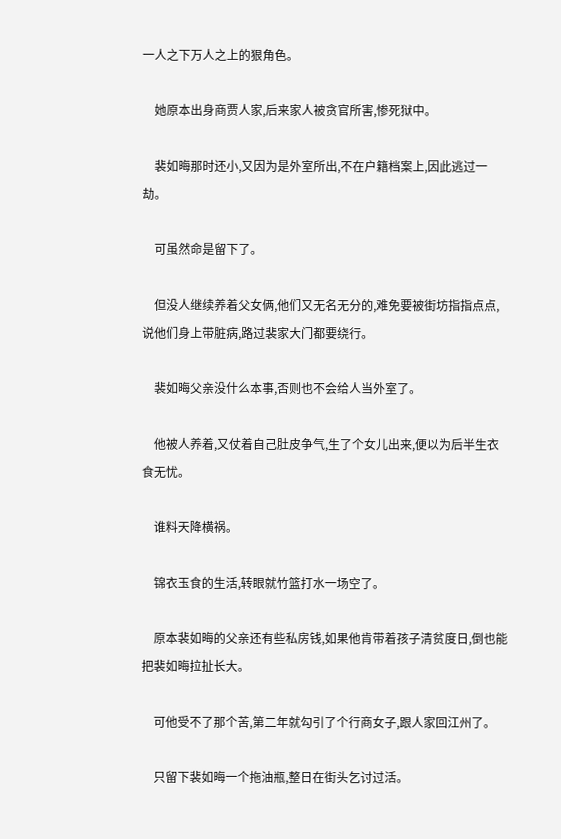一人之下万人之上的狠角色。

    她原本出身商贾人家,后来家人被贪官所害,惨死狱中。

    裴如晦那时还小,又因为是外室所出,不在户籍档案上,因此逃过一劫。

    可虽然命是留下了。

    但没人继续养着父女俩,他们又无名无分的,难免要被街坊指指点点,说他们身上带脏病,路过裴家大门都要绕行。

    裴如晦父亲没什么本事,否则也不会给人当外室了。

    他被人养着,又仗着自己肚皮争气,生了个女儿出来,便以为后半生衣食无忧。

    谁料天降横祸。

    锦衣玉食的生活,转眼就竹篮打水一场空了。

    原本裴如晦的父亲还有些私房钱,如果他肯带着孩子清贫度日,倒也能把裴如晦拉扯长大。

    可他受不了那个苦,第二年就勾引了个行商女子,跟人家回江州了。

    只留下裴如晦一个拖油瓶,整日在街头乞讨过活。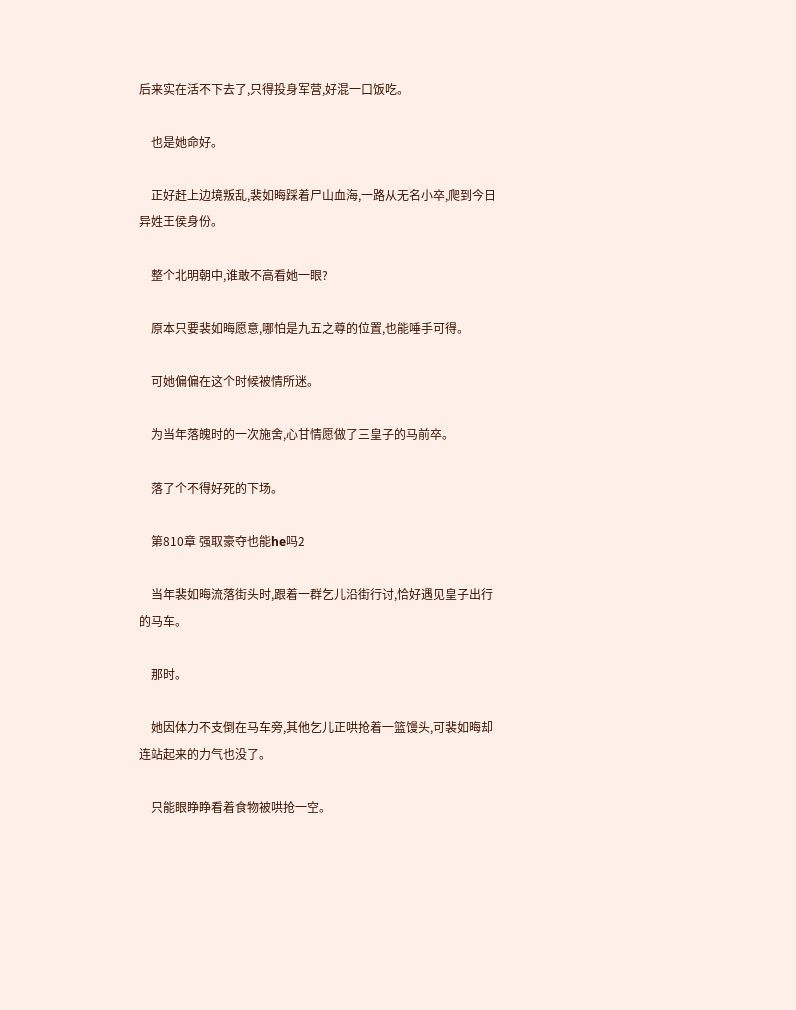后来实在活不下去了,只得投身军营,好混一口饭吃。

    也是她命好。

    正好赶上边境叛乱,裴如晦踩着尸山血海,一路从无名小卒,爬到今日异姓王侯身份。

    整个北明朝中,谁敢不高看她一眼?

    原本只要裴如晦愿意,哪怕是九五之尊的位置,也能唾手可得。

    可她偏偏在这个时候被情所迷。

    为当年落魄时的一次施舍,心甘情愿做了三皇子的马前卒。

    落了个不得好死的下场。

    第810章 强取豪夺也能he吗2

    当年裴如晦流落街头时,跟着一群乞儿沿街行讨,恰好遇见皇子出行的马车。

    那时。

    她因体力不支倒在马车旁,其他乞儿正哄抢着一篮馒头,可裴如晦却连站起来的力气也没了。

    只能眼睁睁看着食物被哄抢一空。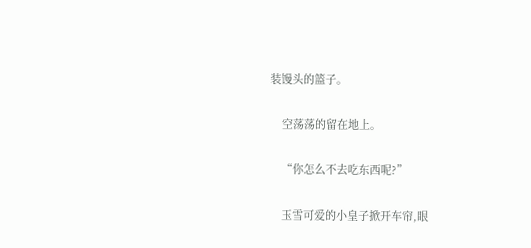装馒头的篮子。

    空荡荡的留在地上。

    “你怎么不去吃东西呢?”

    玉雪可爱的小皇子掀开车帘,眼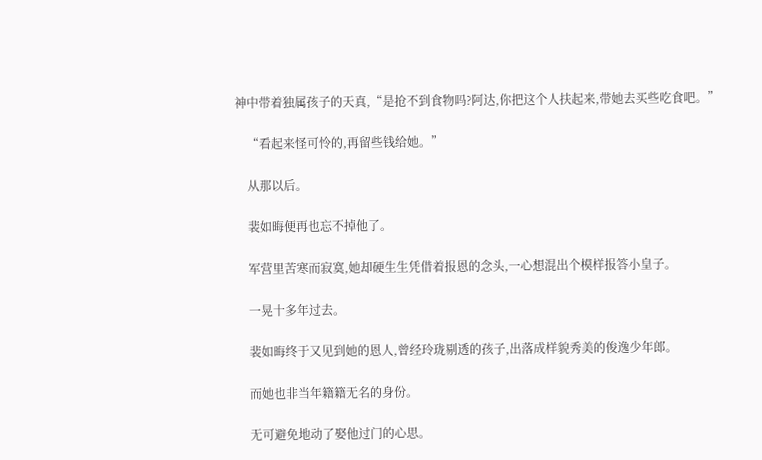神中带着独属孩子的天真,“是抢不到食物吗?阿达,你把这个人扶起来,带她去买些吃食吧。”

    “看起来怪可怜的,再留些钱给她。”

    从那以后。

    裴如晦便再也忘不掉他了。

    军营里苦寒而寂寞,她却硬生生凭借着报恩的念头,一心想混出个模样报答小皇子。

    一晃十多年过去。

    裴如晦终于又见到她的恩人,曾经玲珑剔透的孩子,出落成样貌秀美的俊逸少年郎。

    而她也非当年籍籍无名的身份。

    无可避免地动了娶他过门的心思。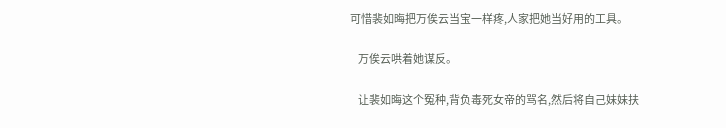可惜裴如晦把万俟云当宝一样疼,人家把她当好用的工具。

    万俟云哄着她谋反。

    让裴如晦这个冤种,背负毒死女帝的骂名,然后将自己妹妹扶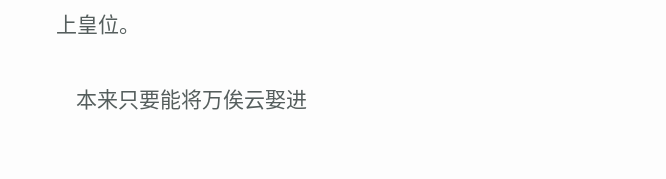上皇位。

    本来只要能将万俟云娶进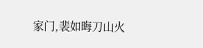家门,裴如晦刀山火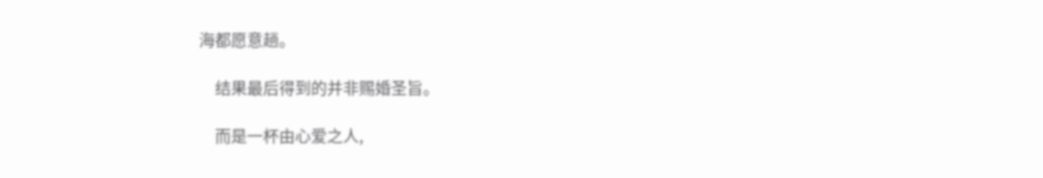海都愿意趟。

    结果最后得到的并非赐婚圣旨。

    而是一杯由心爱之人,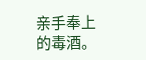亲手奉上的毒酒。